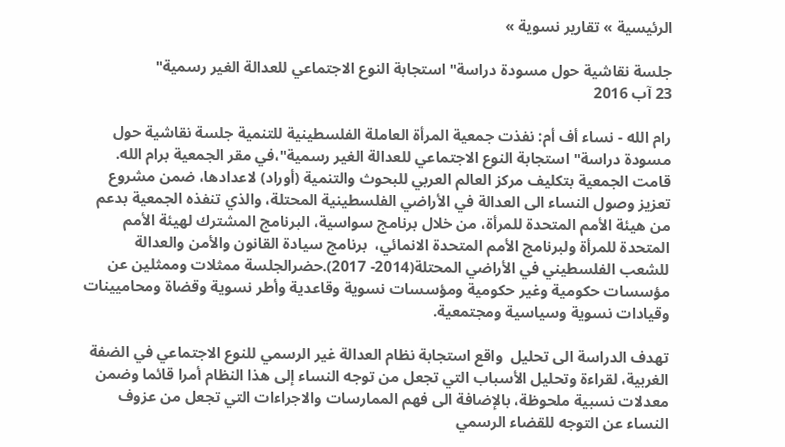الرئيسية » تقارير نسوية »

جلسة نقاشية حول مسودة دراسة" استجابة النوع الاجتماعي للعدالة الغير رسمية"
23 آب 2016

رام الله - نساء أف أم: نفذت جمعية المرأة العاملة الفلسطينية للتنمية جلسة نقاشية حول مسودة دراسة" استجابة النوع الاجتماعي للعدالة الغير رسمية"،في مقر الجمعية برام الله. قامت الجمعية بتكليف مركز العالم العربي للبحوث والتنمية (أوراد) لاعدادها، ضمن مشروع تعزيز وصول النساء الى العدالة في الأراضي الفلسطينية المحتلة، والذي تنفذه الجمعية بدعم من هيئة الأمم المتحدة للمرأة، من خلال برنامج سواسية، البرنامج المشترك لهيئة الأمم المتحدة للمرأة ولبرنامج الأمم المتحدة الانمائي،  برنامج سيادة القانون والأمن والعدالة للشعب الفلسطيني في الأراضي المحتلة(2014- 2017).حضرالجلسة ممثلات وممثلين عن مؤسسات حكومية وغير حكومية ومؤسسات نسوية وقاعدية وأطر نسوية وقضاة ومحاميينات وقيادات نسوية وسياسية ومجتمعية.

تهدف الدراسة الى تحليل  واقع استجابة نظام العدالة غير الرسمي للنوع الاجتماعي في الضفة الغربية، لقراءة وتحليل الأسباب التي تجعل من توجه النساء إلى هذا النظام أمرا قائما وضمن معدلات نسبية ملحوظة، بالإضافة الى فهم الممارسات والاجراءات التي تجعل من عزوف النساء عن التوجه للقضاء الرسمي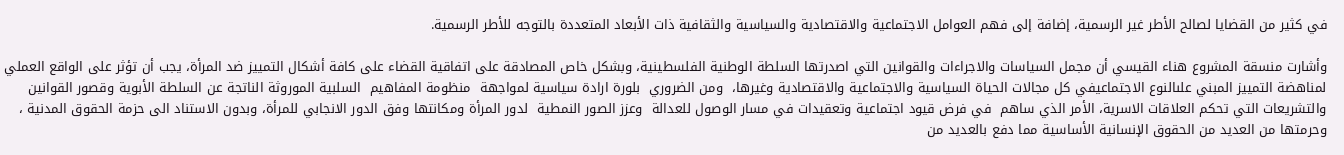في كثير من القضايا لصالح الأطر غير الرسمية، إضافة إلى فهم العوامل الاجتماعية والاقتصادية والسياسية والثقافية ذات الأبعاد المتعددة بالتوجه للأطر الرسمية.

وأشارت منسقة المشروع هناء القيسي أن مجمل السياسات والاجراءات والقوانين التي اصدرتها السلطة الوطنية الفلسطينية، وبشكل خاص المصادقة على اتفاقية القضاء على كافة أشكال التمييز ضد المرأة، يجب أن تؤثر على الواقع العملي لمناهضة التمييز المبني علىالنوع الاجتماعيفي كل مجالات الحياة السياسية والاجتماعية والاقتصادية وغيرها،  ومن الضروري  بلورة ارادة سياسية لمواجهة  منظومة المفاهيم  السلبية الموروثة الناتجة عن السلطة الأبوية وقصور القوانين والتشريعات التي تحكم العلاقات الاسرية، الأمر الذي ساهم  في فرض قيود اجتماعية وتعقيدات في مسار الوصول للعدالة  وعزز الصور النمطية  لدور المرأة ومكانتها وفق الدور الانجابي للمرأة، وبدون الاستناد الى حزمة الحقوق المدنية ، وحرمتها من العديد من الحقوق الإنسانية الأساسية مما دفع بالعديد من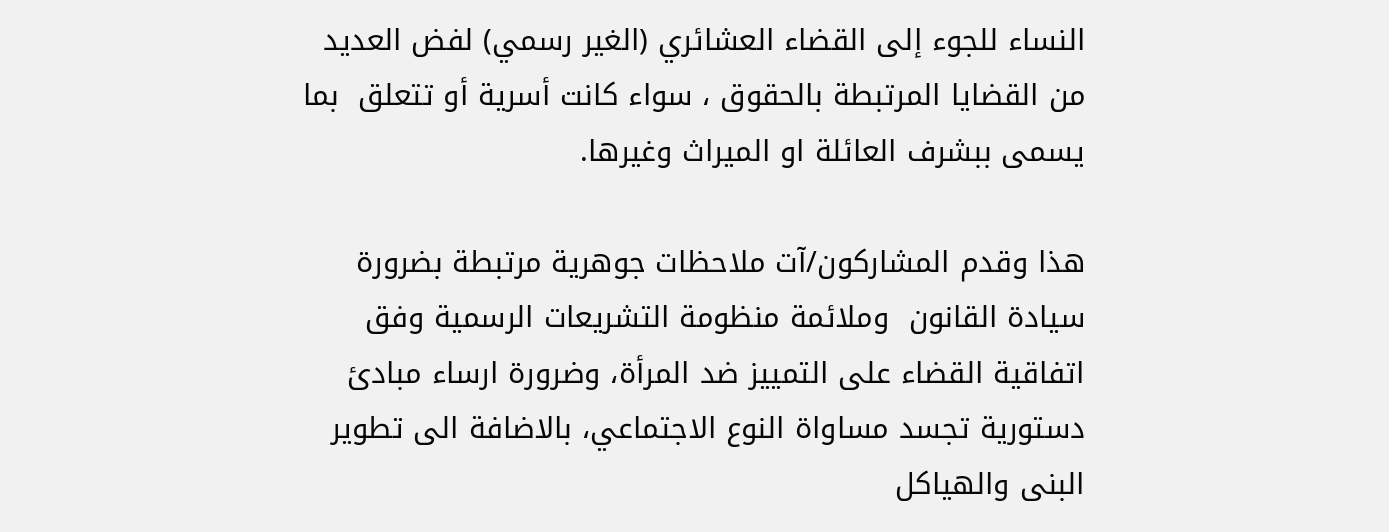النساء للجوء إلى القضاء العشائري (الغير رسمي) لفض العديد من القضايا المرتبطة بالحقوق ، سواء كانت أسرية أو تتعلق  بما يسمى ببشرف العائلة او الميراث وغيرها.

هذا وقدم المشاركون/آت ملاحظات جوهرية مرتبطة بضرورة سيادة القانون  وملائمة منظومة التشريعات الرسمية وفق اتفاقية القضاء على التمييز ضد المرأة، وضرورة ارساء مبادئ دستورية تجسد مساواة النوع الاجتماعي، بالاضافة الى تطوير البنى والهياكل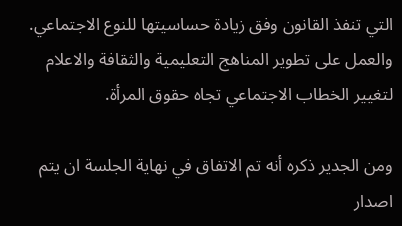التي تنفذ القانون وفق زيادة حساسيتها للنوع الاجتماعي. والعمل على تطوير المناهج التعليمية والثقافة والاعلام لتغيير الخطاب الاجتماعي تجاه حقوق المرأة.

ومن الجدير ذكره أنه تم الاتفاق في نهاية الجلسة ان يتم اصدار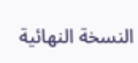النسخة النهائية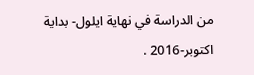من الدراسة في نهاية ايلول- بداية اكتوبر-2016 .